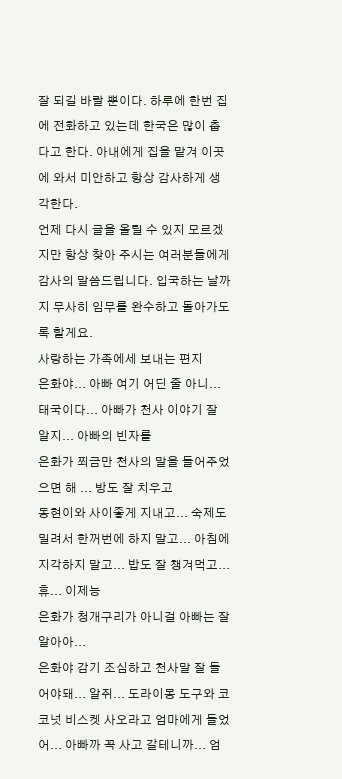잘 되길 바랄 뿐이다. 하루에 한번 집에 전화하고 있는데 한국은 많이 춥다고 한다. 아내에게 집을 맡겨 이곳에 와서 미안하고 항상 감사하게 생각한다.
언제 다시 글을 올릴 수 있지 모르겠지만 항상 찾아 주시는 여러분들에게 감사의 말씀드립니다. 입국하는 날까지 무사히 임무를 완수하고 돌아가도록 할게요.
사랑하는 가족에세 보내는 편지
은화야... 아빠 여기 어딘 줄 아니...
태국이다... 아빠가 천사 이야기 잘 알지... 아빠의 빈자를
은화가 쬐금만 천사의 말을 들어주었으면 해 ... 방도 잘 치우고
동현이와 사이좋게 지내고... 숙제도 밀려서 한꺼번에 하지 말고... 아침에 지각하지 말고... 밥도 잘 챙겨먹고... 휴... 이제능
은화가 청개구리가 아니걸 아빠는 잘 알아아...
은화야 감기 조심하고 천사말 잘 들어야돼... 알쥐... 도라이몽 도구와 코코넛 비스켓 사오라고 엄마에게 들었어... 아빠까 꼭 사고 갈테니까... 엄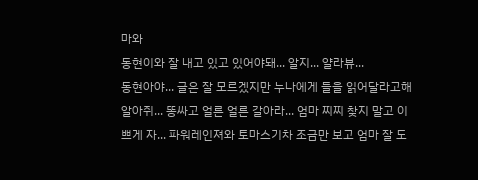마와
동현이와 잘 내고 있고 있어야돼... 알지... 얄라뷰...
동현아야... 글은 잘 모르겠지만 누나에게 들을 읽어달라고해 알아쥐... 똥싸고 얼른 얼른 갈아라... 엄마 찌찌 찾지 말고 이쁘게 자... 파워레인져와 토마스기차 조금만 보고 엄마 잘 도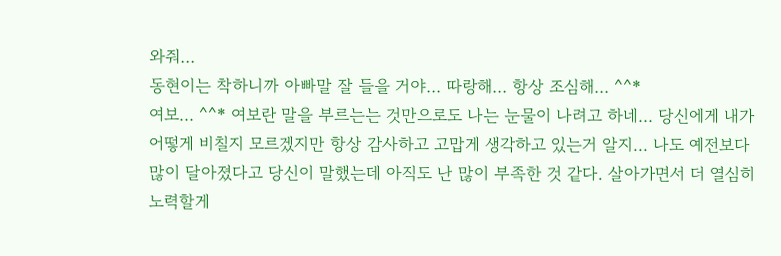와줘...
동현이는 착하니까 아빠말 잘 들을 거야... 따랑해... 항상 조심해... ^^*
여보... ^^* 여보란 말을 부르는는 것만으로도 나는 눈물이 나려고 하네... 당신에게 내가 어떻게 비칠지 모르겠지만 항상 감사하고 고맙게 생각하고 있는거 알지... 나도 예전보다 많이 달아졌다고 당신이 말했는데 아직도 난 많이 부족한 것 같다. 살아가면서 더 열심히 노력할게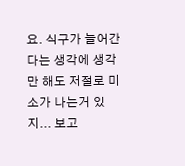요. 식구가 늘어간다는 생각에 생각만 해도 저절로 미소가 나는거 있지... 보고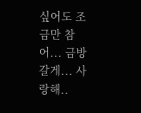싶어도 조금만 참어... 금방 갈게... 사랑해..